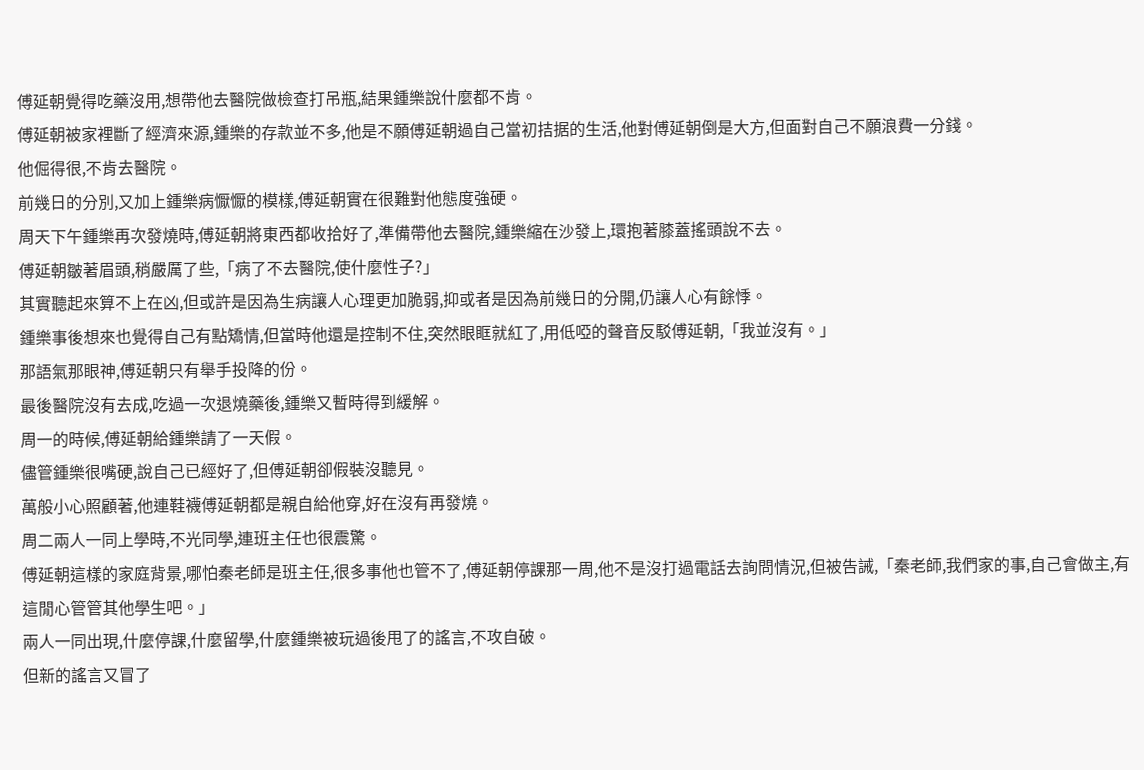傅延朝覺得吃藥沒用,想帶他去醫院做檢查打吊瓶,結果鍾樂說什麼都不肯。
傅延朝被家裡斷了經濟來源,鍾樂的存款並不多,他是不願傅延朝過自己當初拮据的生活,他對傅延朝倒是大方,但面對自己不願浪費一分錢。
他倔得很,不肯去醫院。
前幾日的分別,又加上鍾樂病懨懨的模樣,傅延朝實在很難對他態度強硬。
周天下午鍾樂再次發燒時,傅延朝將東西都收拾好了,準備帶他去醫院,鍾樂縮在沙發上,環抱著膝蓋搖頭說不去。
傅延朝皺著眉頭,稍嚴厲了些,「病了不去醫院,使什麼性子?」
其實聽起來算不上在凶,但或許是因為生病讓人心理更加脆弱,抑或者是因為前幾日的分開,仍讓人心有餘悸。
鍾樂事後想來也覺得自己有點矯情,但當時他還是控制不住,突然眼眶就紅了,用低啞的聲音反駁傅延朝,「我並沒有。」
那語氣那眼神,傅延朝只有舉手投降的份。
最後醫院沒有去成,吃過一次退燒藥後,鍾樂又暫時得到緩解。
周一的時候,傅延朝給鍾樂請了一天假。
儘管鍾樂很嘴硬,說自己已經好了,但傅延朝卻假裝沒聽見。
萬般小心照顧著,他連鞋襪傅延朝都是親自給他穿,好在沒有再發燒。
周二兩人一同上學時,不光同學,連班主任也很震驚。
傅延朝這樣的家庭背景,哪怕秦老師是班主任,很多事他也管不了,傅延朝停課那一周,他不是沒打過電話去詢問情況,但被告誡,「秦老師,我們家的事,自己會做主,有這閒心管管其他學生吧。」
兩人一同出現,什麼停課,什麼留學,什麼鍾樂被玩過後甩了的謠言,不攻自破。
但新的謠言又冒了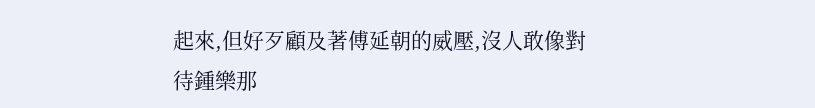起來,但好歹顧及著傅延朝的威壓,沒人敢像對待鍾樂那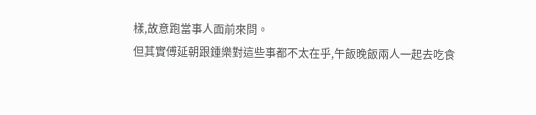樣,故意跑當事人面前來問。
但其實傅延朝跟鍾樂對這些事都不太在乎,午飯晚飯兩人一起去吃食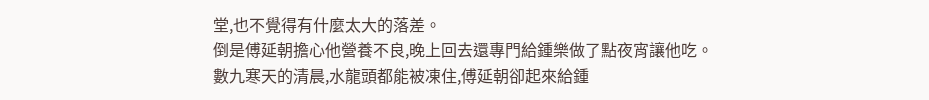堂,也不覺得有什麼太大的落差。
倒是傅延朝擔心他營養不良,晚上回去還專門給鍾樂做了點夜宵讓他吃。
數九寒天的清晨,水龍頭都能被凍住,傅延朝卻起來給鍾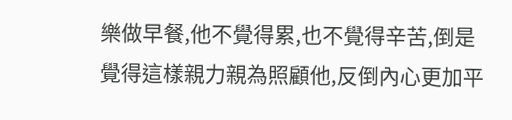樂做早餐,他不覺得累,也不覺得辛苦,倒是覺得這樣親力親為照顧他,反倒內心更加平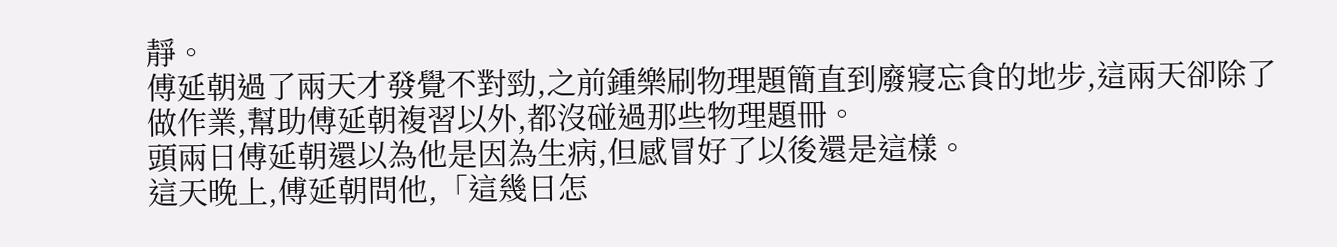靜。
傅延朝過了兩天才發覺不對勁,之前鍾樂刷物理題簡直到廢寢忘食的地步,這兩天卻除了做作業,幫助傅延朝複習以外,都沒碰過那些物理題冊。
頭兩日傅延朝還以為他是因為生病,但感冒好了以後還是這樣。
這天晚上,傅延朝問他,「這幾日怎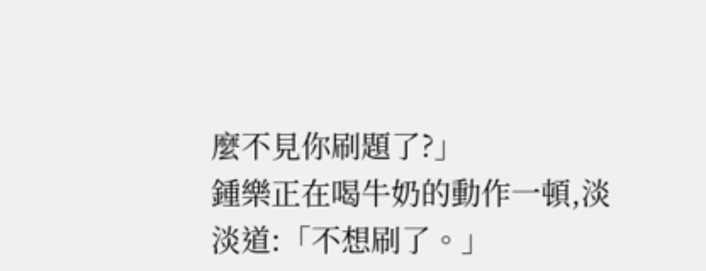麼不見你刷題了?」
鍾樂正在喝牛奶的動作一頓,淡淡道:「不想刷了。」